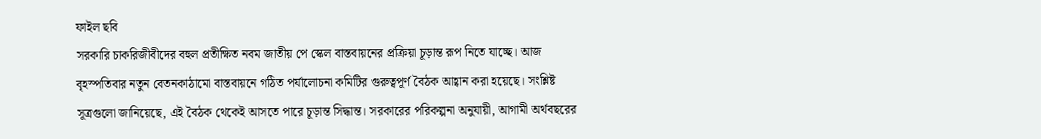ফাইল ছবি
সরকারি চাকরিজীবীদের বহুল প্রতীক্ষিত নবম জাতীয় পে স্কেল বাস্তবায়নের প্রক্রিয়া চূড়ান্ত রূপ নিতে যাচ্ছে। আজ বৃহস্পতিবার নতুন বেতনকাঠামো বাস্তবায়নে গঠিত পর্যালোচনা কমিটির গুরুত্বপূর্ণ বৈঠক আহ্বান করা হয়েছে। সংশ্লিষ্ট সূত্রগুলো জানিয়েছে, এই বৈঠক থেকেই আসতে পারে চূড়ান্ত সিদ্ধান্ত। সরকারের পরিকল্পনা অনুযায়ী, আগামী অর্থবছরের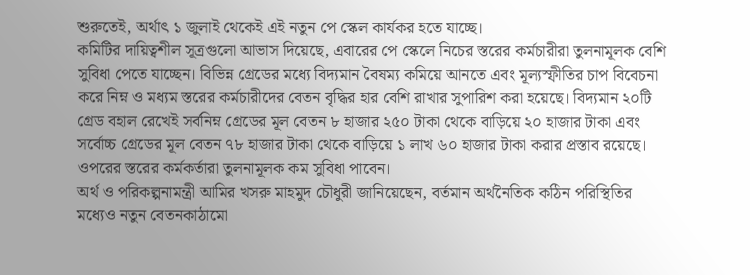শুরুতেই, অর্থাৎ ১ জুলাই থেকেই এই নতুন পে স্কেল কার্যকর হতে যাচ্ছে।
কমিটির দায়িত্বশীল সূত্রগুলো আভাস দিয়েছে, এবারের পে স্কেলে নিচের স্তরের কর্মচারীরা তুলনামূলক বেশি সুবিধা পেতে যাচ্ছেন। বিভিন্ন গ্রেডের মধ্যে বিদ্যমান বৈষম্য কমিয়ে আনতে এবং মূল্যস্ফীতির চাপ বিবেচনা করে নিম্ন ও মধ্যম স্তরের কর্মচারীদের বেতন বৃদ্ধির হার বেশি রাখার সুপারিশ করা হয়েছে। বিদ্যমান ২০টি গ্রেড বহাল রেখেই সর্বনিম্ন গ্রেডের মূল বেতন ৮ হাজার ২৫০ টাকা থেকে বাড়িয়ে ২০ হাজার টাকা এবং সর্বোচ্চ গ্রেডের মূল বেতন ৭৮ হাজার টাকা থেকে বাড়িয়ে ১ লাখ ৬০ হাজার টাকা করার প্রস্তাব রয়েছে। ওপরের স্তরের কর্মকর্তারা তুলনামূলক কম সুবিধা পাবেন।
অর্থ ও পরিকল্পনামন্ত্রী আমির খসরু মাহমুদ চৌধুরী জানিয়েছেন, বর্তমান অর্থনৈতিক কঠিন পরিস্থিতির মধ্যেও নতুন বেতনকাঠামো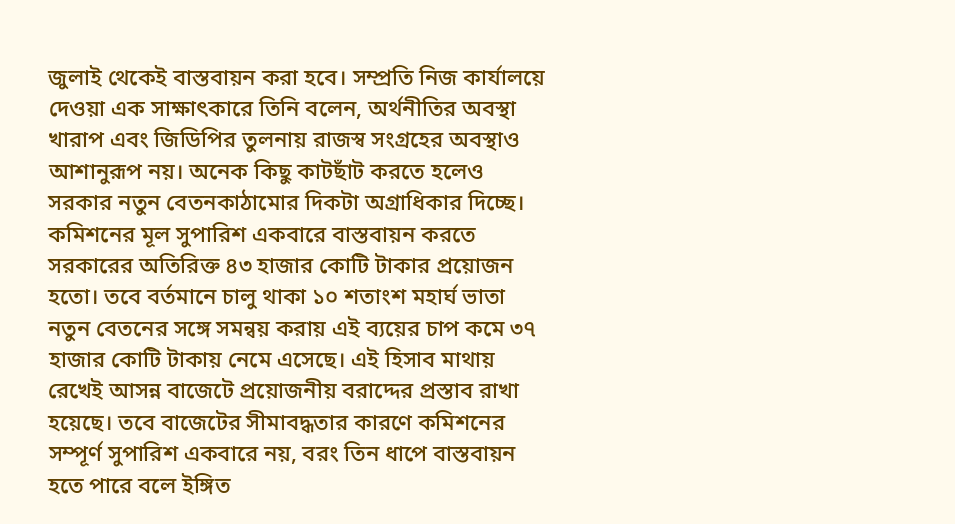জুলাই থেকেই বাস্তবায়ন করা হবে। সম্প্রতি নিজ কার্যালয়ে দেওয়া এক সাক্ষাৎকারে তিনি বলেন, অর্থনীতির অবস্থা খারাপ এবং জিডিপির তুলনায় রাজস্ব সংগ্রহের অবস্থাও আশানুরূপ নয়। অনেক কিছু কাটছাঁট করতে হলেও সরকার নতুন বেতনকাঠামোর দিকটা অগ্রাধিকার দিচ্ছে।
কমিশনের মূল সুপারিশ একবারে বাস্তবায়ন করতে সরকারের অতিরিক্ত ৪৩ হাজার কোটি টাকার প্রয়োজন হতো। তবে বর্তমানে চালু থাকা ১০ শতাংশ মহার্ঘ ভাতা নতুন বেতনের সঙ্গে সমন্বয় করায় এই ব্যয়ের চাপ কমে ৩৭ হাজার কোটি টাকায় নেমে এসেছে। এই হিসাব মাথায় রেখেই আসন্ন বাজেটে প্রয়োজনীয় বরাদ্দের প্রস্তাব রাখা হয়েছে। তবে বাজেটের সীমাবদ্ধতার কারণে কমিশনের সম্পূর্ণ সুপারিশ একবারে নয়, বরং তিন ধাপে বাস্তবায়ন হতে পারে বলে ইঙ্গিত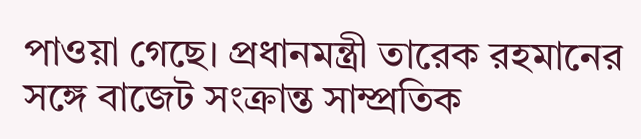পাওয়া গেছে। প্রধানমন্ত্রী তারেক রহমানের সঙ্গে বাজেট সংক্রান্ত সাম্প্রতিক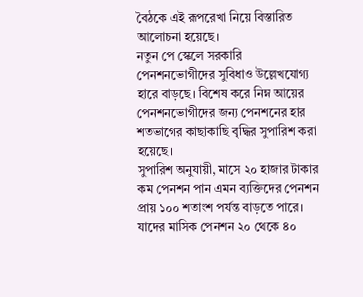বৈঠকে এই রূপরেখা নিয়ে বিস্তারিত আলোচনা হয়েছে।
নতুন পে স্কেলে সরকারি পেনশনভোগীদের সুবিধাও উল্লেখযোগ্য হারে বাড়ছে। বিশেষ করে নিম্ন আয়ের পেনশনভোগীদের জন্য পেনশনের হার শতভাগের কাছাকাছি বৃদ্ধির সুপারিশ করা হয়েছে।
সুপারিশ অনুযায়ী, মাসে ২০ হাজার টাকার কম পেনশন পান এমন ব্যক্তিদের পেনশন প্রায় ১০০ শতাংশ পর্যন্ত বাড়তে পারে। যাদের মাসিক পেনশন ২০ থেকে ৪০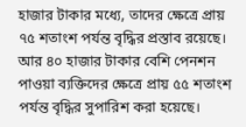হাজার টাকার মধ্যে, তাদের ক্ষেত্রে প্রায় ৭৫ শতাংশ পর্যন্ত বৃদ্ধির প্রস্তাব রয়েছে। আর ৪০ হাজার টাকার বেশি পেনশন পাওয়া ব্যক্তিদের ক্ষেত্রে প্রায় ৫৫ শতাংশ পর্যন্ত বৃদ্ধির সুপারিশ করা হয়েছে।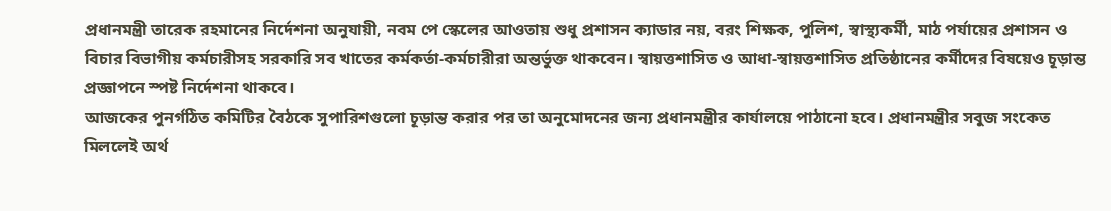প্রধানমন্ত্রী তারেক রহমানের নির্দেশনা অনুযায়ী, নবম পে স্কেলের আওতায় শুধু প্রশাসন ক্যাডার নয়, বরং শিক্ষক, পুলিশ, স্বাস্থ্যকর্মী, মাঠ পর্যায়ের প্রশাসন ও বিচার বিভাগীয় কর্মচারীসহ সরকারি সব খাতের কর্মকর্তা-কর্মচারীরা অন্তর্ভুক্ত থাকবেন। স্বায়ত্তশাসিত ও আধা-স্বায়ত্তশাসিত প্রতিষ্ঠানের কর্মীদের বিষয়েও চূড়ান্ত প্রজ্ঞাপনে স্পষ্ট নির্দেশনা থাকবে।
আজকের পুনর্গঠিত কমিটির বৈঠকে সুপারিশগুলো চূড়ান্ত করার পর তা অনুমোদনের জন্য প্রধানমন্ত্রীর কার্যালয়ে পাঠানো হবে। প্রধানমন্ত্রীর সবুজ সংকেত মিললেই অর্থ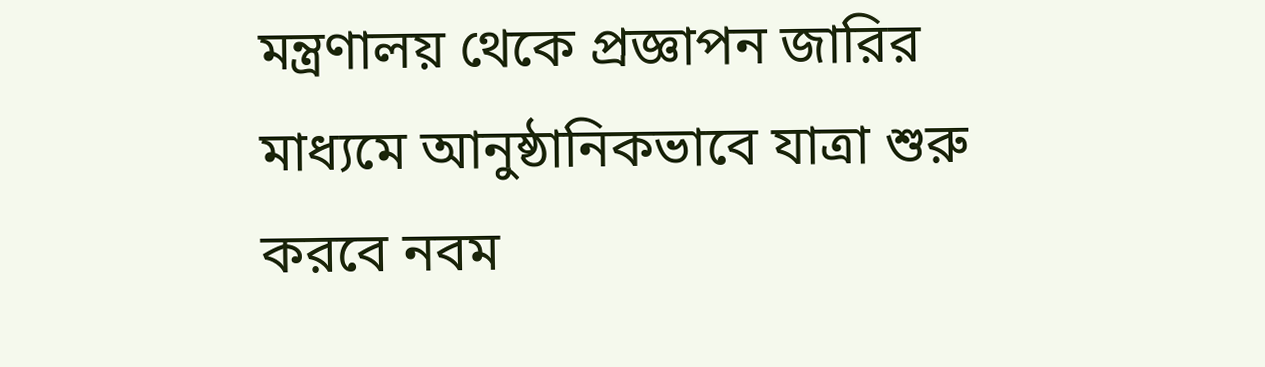মন্ত্রণালয় থেকে প্রজ্ঞাপন জারির মাধ্যমে আনুষ্ঠানিকভাবে যাত্রা শুরু করবে নবম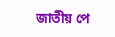জাতীয় পে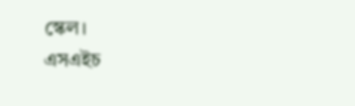স্কেল।
এসএইচ